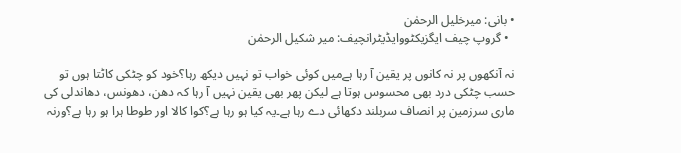• بانی: میرخلیل الرحمٰن
  • گروپ چیف ایگزیکٹووایڈیٹرانچیف: میر شکیل الرحمٰن

نہ آنکھوں پر نہ کانوں پر یقین آ رہا ہےمیں کوئی خواب تو نہیں دیکھ رہا؟خود کو چٹکی کاٹتا ہوں تو حسب چٹکی درد بھی محسوس ہوتا ہے لیکن پھر بھی یقین نہیں آ رہا کہ دھن، دھونس، دھاندلی کی ماری سرزمین پر انصاف سربلند دکھائی دے رہا ہے۔یہ کیا ہو رہا ہے؟کوا کالا اور طوطا ہرا ہو رہا ہے؟ورنہ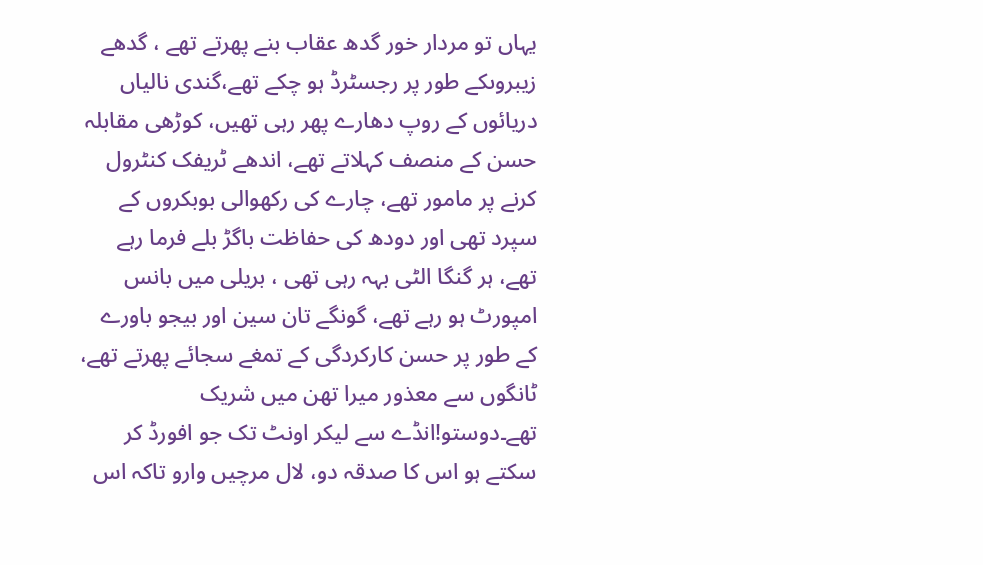یہاں تو مردار خور گدھ عقاب بنے پھرتے تھے ، گدھے زیبروںکے طور پر رجسٹرڈ ہو چکے تھے،گندی نالیاں دریائوں کے روپ دھارے پھر رہی تھیں، کوڑھی مقابلہ حسن کے منصف کہلاتے تھے، اندھے ٹریفک کنٹرول کرنے پر مامور تھے، چارے کی رکھوالی بوبکروں کے سپرد تھی اور دودھ کی حفاظت باگڑ بلے فرما رہے تھے، ہر گنگا الٹی بہہ رہی تھی ، بریلی میں بانس امپورٹ ہو رہے تھے، گونگے تان سین اور بیجو باورے کے طور پر حسن کارکردگی کے تمغے سجائے پھرتے تھے، ٹانگوں سے معذور میرا تھن میں شریک تھے۔دوستو!انڈے سے لیکر اونٹ تک جو افورڈ کر سکتے ہو اس کا صدقہ دو، لال مرچیں وارو تاکہ اس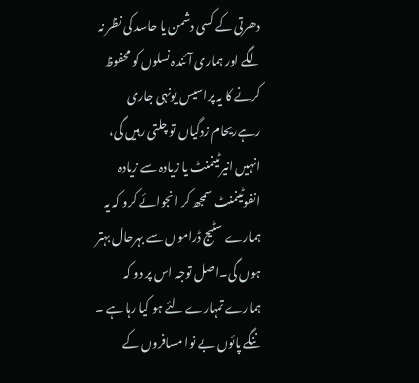دھرتی کے کسی دشمن یا حاسد کی نظر نہ لگے اور ہماری آئندہ نسلوں کو محفوظ کرنے کا یہ پراسیس یونہی جاری رہےریحام زدگیاں تو چلتی رہیں گی، انہیں انیرٹینمنٹ یا زیادہ سے زیادہ انفوٹینمنٹ سمجھ کر انجوائے کرو کہ یہ ہمارے سٹیج ڈراموں سے بہرحال بہتر ہوں گی۔اصل توجہ اس پر دو کہ ہمارے تمہارے لئے ہو کیا رہا ہے ۔ ننگے پائوں بے نوا مسافروں کے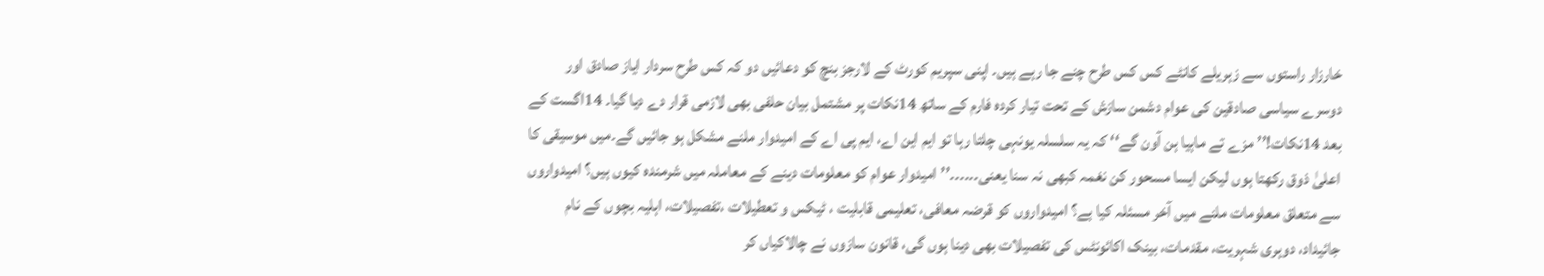خارزار راستوں سے زہریلے کانٹے کس کس طرح چنے جا رہے ہیں۔ اپنی سپریم کورٹ کے لارجز بنچ کو دعائیں دو کہ کس طرح سردار ایاز صادق اور دوسرے سیاسی صادقین کی عوام دشمن سازش کے تحت تیار کردہ فارم کے ساتھ 14نکات پر مشتمل بیان حلفی بھی لازمی قرار دے دیا گیا۔ 14اگست کے بعد 14نکات!’’مزے تے ماہیا ہن آون گے‘‘ کہ یہ سلسلہ یونہی چلتا رہا تو ایم این اے، ایم پی اے کے امیدوار ملنے مشکل ہو جائیں گے۔میں موسیقی کا اعلیٰ ذوق رکھتا ہوں لیکن ایسا مسحور کن نغمہ کبھی نہ سنا یعنی۔۔۔۔۔۔’’امیدوار عوام کو معلومات دینے کے معاملہ میں شرمندہ کیوں ہیں؟ امیدواروں سے متعلق معلومات ملنے میں آخر مسئلہ کیا ہے؟ امیدواروں کو قرضہ معافی، تعلیمی قابلیت ، ٹیکس و تعطیلات ،تفصیلات، اہلیہ بچوں کے نام جائیداد، دوہری شہریت، مقدمات، بینک اکائونٹس کی تفصیلات بھی دینا ہوں گی، قانون سازوں نے چالاکیاں کر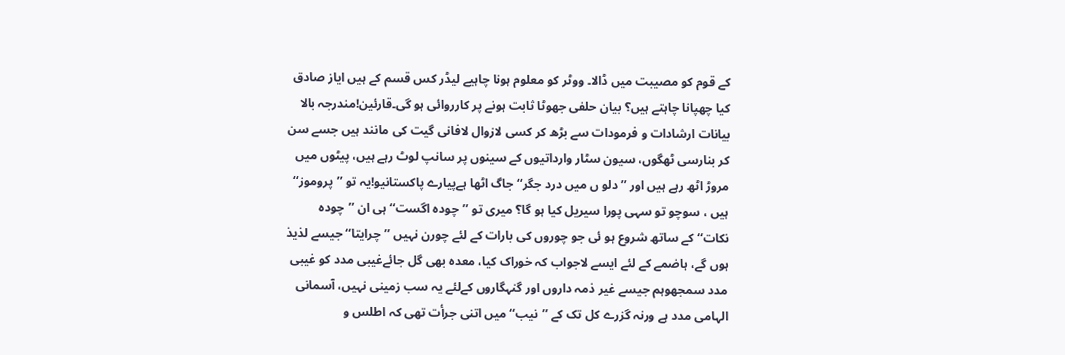کے قوم کو مصیبت میں ڈالا۔ ووٹر کو معلوم ہونا چاہیے لیڈر کس قسم کے ہیں ایاز صادق کیا چھپانا چاہتے ہیں؟ بیان حلفی جھوٹا ثابت ہونے پر کارروائی ہو گی۔قارئین!مندرجہ بالا بیانات ارشادات و فرمودات سے بڑھ کر کسی لازوال لافانی گیت کی مانند ہیں جسے سن کر بنارسی ٹھگوں، سیون سٹار وارداتیوں کے سینوں پر سانپ لوٹ رہے ہیں، پیٹوں میں مروڑ اٹھ رہے ہیں اور ’’دلو ں میں درد جگر‘‘ جاگ اٹھا ہےپیارے پاکستانیو!یہ تو ’’پروموز‘‘ ہیں ، سوچو تو سہی پورا سیریل کیا ہو گا؟ میری تو ’’چودہ اگست‘‘ ہی ان ’’چودہ نکات‘‘ کے ساتھ شروع ہو ئی جو چوروں کی بارات کے لئے چورن نہیں ’’چرایتا‘‘ جیسے لذیذ ہوں گے، ہاضمے کے لئے ایسے لاجواب کہ خوراک کیا، معدہ بھی گل جائےغیبی مدد کو غیبی مدد سمجھوہم جیسے غیر ذمہ داروں اور گنہگاروں کےلئے یہ سب زمینی نہیں، آسمانی الہامی مدد ہے ورنہ گزرے کل تک کے ’’نیب‘‘ میں اتنی جرأت تھی کہ اطلس و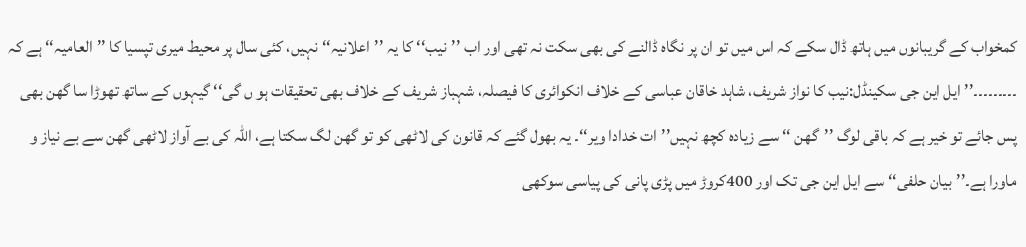کمخواب کے گریبانوں میں ہاتھ ڈال سکے کہ اس میں تو ان پر نگاہ ڈالنے کی بھی سکت نہ تھی اور اب ’’نیب‘‘ کا یہ ’’اعلانیہ‘‘ نہیں، کئی سال پر محیط میری تپسیا کا ’’العامیہ‘‘ ہے کہ ۔۔۔۔۔۔۔۔۔’’ایل این جی سکینڈل:نیب کا نواز شریف، شاہد خاقان عباسی کے خلاف انکوائری کا فیصلہ، شہباز شریف کے خلاف بھی تحقیقات ہو ں گی‘‘ گیہوں کے ساتھ تھوڑا سا گھن بھی پس جائے تو خیر ہے کہ باقی لوگ ’’گھن ‘‘ سے زیادہ کچھ نہیں’’ات خدادا ویر‘‘۔ یہ بھول گئے کہ قانون کی لاٹھی کو تو گھن لگ سکتا ہے، اللہ کی بے آواز لاٹھی گھن سے بے نیاز و ماورا ہے۔’’بیان حلفی‘‘ سے ایل این جی تک اور 400کروڑ میں پڑی پانی کی پیاسی سوکھی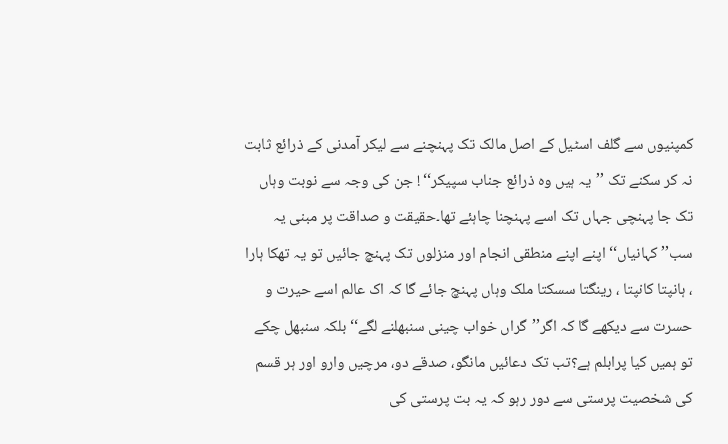کمپنیوں سے گلف اسٹیل کے اصل مالک تک پہنچنے سے لیکر آمدنی کے ذرائع ثابت نہ کر سکنے تک ’’یہ ہیں وہ ذرائع جناب سپیکر‘‘ ! جن کی وجہ سے نوبت وہاں تک جا پہنچی جہاں تک اسے پہنچنا چاہئے تھا۔حقیقت و صداقت پر مبنی یہ سب’’ کہانیاں‘‘ اپنے اپنے منطقی انجام اور منزلوں تک پہنچ جائیں تو یہ تھکا ہارا ، ہانپتا کانپتا ، رینگتا سسکتا ملک وہاں پہنچ جائے گا کہ اک عالم اسے حیرت و حسرت سے دیکھے گا کہ اگر’’گراں خواب چینی سنبھلنے لگے‘‘ بلکہ سنبھل چکے تو ہمیں کیا پرابلم ہے؟تب تک دعائیں مانگو، صدقے دو، مرچیں وارو اور ہر قسم کی شخصیت پرستی سے دور رہو کہ یہ بت پرستی کی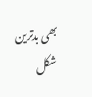بھی بدترین شکل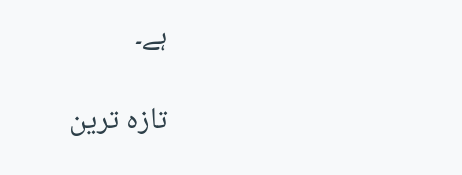ہے۔

تازہ ترین